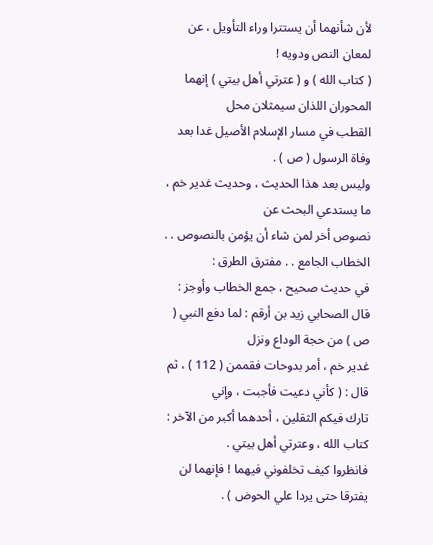لأن شأنهما أن يستترا وراء التأويل ، عن لمعان النص ودويه !
( كتاب الله ) و ( عترتي أهل بيتي ) إنهما المحوران اللذان سيمثلان محل
القطب في مسار الإسلام الأصيل غدا بعد وفاة الرسول ( ص ) .
وليس بعد هذا الحديث ، وحديث غدير خم ، ما يستدعي البحث عن
نصوص أخر لمن شاء أن يؤمن بالنصوص . .
الخطاب الجامع . . مفترق الطرق :
في حديث صحيح ، جمع الخطاب وأوجز :
قال الصحابي زيد بن أرقم : لما دفع النبي ( ص ) من حجة الوداع ونزل
غدير خم ، أمر بدوحات فقممن ( 112 ) ، ثم قال : ( كأني دعيت فأجبت ، وإني
تارك فيكم الثقلين ، أحدهما أكبر من الآخر : كتاب الله ، وعترتي أهل بيتي .
فانظروا كيف تخلفوني فيهما ! فإنهما لن يفترقا حتى يردا علي الحوض ) .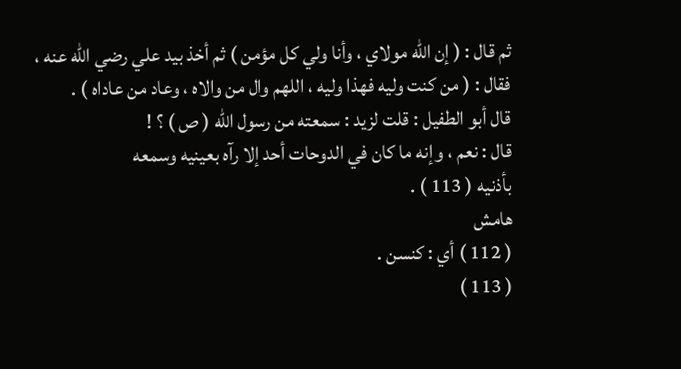ثم قال : ( إن الله مولاي ، وأنا ولي كل مؤمن ) ثم أخذ بيد علي رضي الله عنه ،
فقال : ( من كنت وليه فهذا وليه ، اللهم وال من والاه ، وعاد من عاداه ) .
قال أبو الطفيل : قلت لزيد : سمعته من رسول الله ( ص ) ؟ !
قال : نعم ، وإنه ما كان في الدوحات أحد إلا رآه بعينيه وسمعه
بأذنيه ( 113 ) .
هامش
( 112 ) أي : كنسن .
( 113 )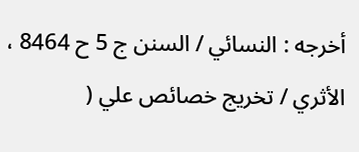أخرجه : النسائي / السنن ج 5 ح 8464 ، الأثري / تخريج خصائص علي (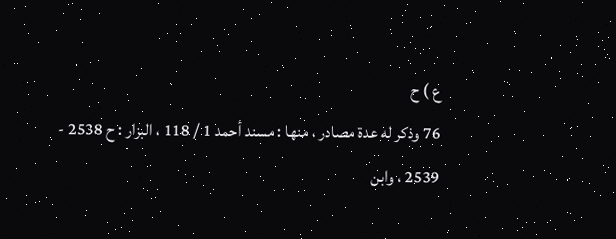ع ) ح
76 وذكر له عدة مصادر ، منها : مسند أحمد 1 / 118 ، البزار : ح 2538 -
2539 ، وابن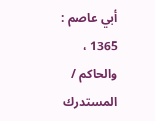أبي عاصم : 1365 ، والحاكم / المستدرك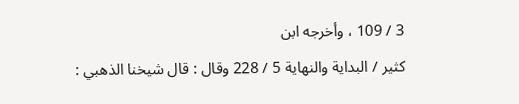3 / 109 ، وأخرجه ابن
كثير / البداية والنهاية 5 / 228 وقال : قال شيخنا الذهبي :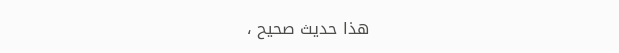هذا حديث صحيح ،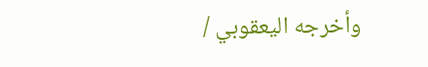وأخرجه اليعقوبي /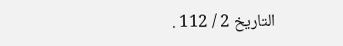التاريخ 2 / 112 .